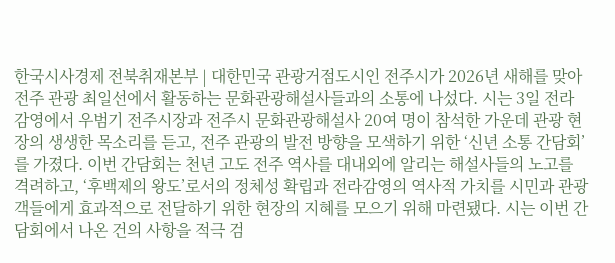한국시사경제 전북취재본부 | 대한민국 관광거점도시인 전주시가 2026년 새해를 맞아 전주 관광 최일선에서 활동하는 문화관광해설사들과의 소통에 나섰다. 시는 3일 전라감영에서 우범기 전주시장과 전주시 문화관광해설사 20여 명이 참석한 가운데 관광 현장의 생생한 목소리를 듣고, 전주 관광의 발전 방향을 모색하기 위한 ‘신년 소통 간담회’를 가졌다. 이번 간담회는 천년 고도 전주 역사를 대내외에 알리는 해설사들의 노고를 격려하고, ‘후백제의 왕도’로서의 정체성 확립과 전라감영의 역사적 가치를 시민과 관광객들에게 효과적으로 전달하기 위한 현장의 지혜를 모으기 위해 마련됐다. 시는 이번 간담회에서 나온 건의 사항을 적극 검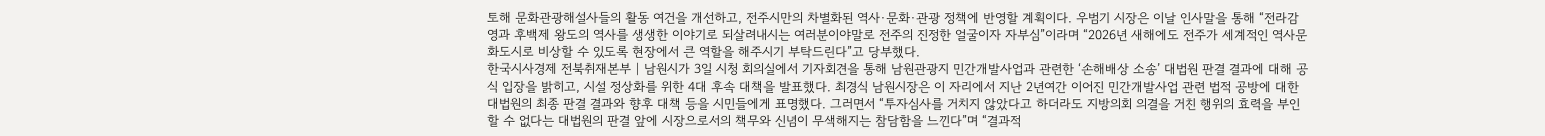토해 문화관광해설사들의 활동 여건을 개선하고, 전주시만의 차별화된 역사·문화·관광 정책에 반영할 계획이다. 우범기 시장은 이날 인사말을 통해 “전라감영과 후백제 왕도의 역사를 생생한 이야기로 되살려내시는 여러분이야말로 전주의 진정한 얼굴이자 자부심”이라며 “2026년 새해에도 전주가 세계적인 역사문화도시로 비상할 수 있도록 현장에서 큰 역할을 해주시기 부탁드린다”고 당부했다.
한국시사경제 전북취재본부 | 남원시가 3일 시청 회의실에서 기자회견을 통해 남원관광지 민간개발사업과 관련한 ‘손해배상 소송’ 대법원 판결 결과에 대해 공식 입장을 밝히고, 시설 정상화를 위한 4대 후속 대책을 발표했다. 최경식 남원시장은 이 자리에서 지난 2년여간 이어진 민간개발사업 관련 법적 공방에 대한 대법원의 최종 판결 결과와 향후 대책 등을 시민들에게 표명했다. 그러면서 “투자심사를 거치지 않았다고 하더라도 지방의회 의결을 거친 행위의 효력을 부인할 수 없다는 대법원의 판결 앞에 시장으로서의 책무와 신념이 무색해지는 참담함을 느낀다”며 “결과적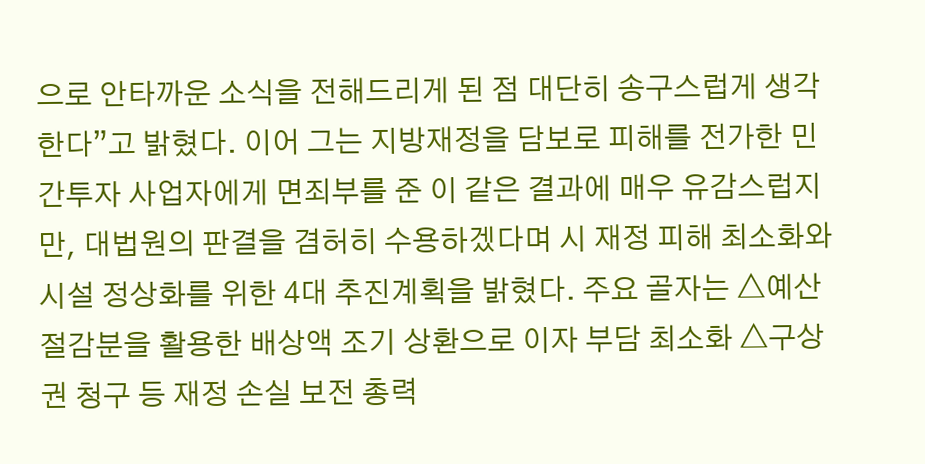으로 안타까운 소식을 전해드리게 된 점 대단히 송구스럽게 생각한다”고 밝혔다. 이어 그는 지방재정을 담보로 피해를 전가한 민간투자 사업자에게 면죄부를 준 이 같은 결과에 매우 유감스럽지만, 대법원의 판결을 겸허히 수용하겠다며 시 재정 피해 최소화와 시설 정상화를 위한 4대 추진계획을 밝혔다. 주요 골자는 △예산 절감분을 활용한 배상액 조기 상환으로 이자 부담 최소화 △구상권 청구 등 재정 손실 보전 총력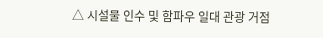△ 시설물 인수 및 함파우 일대 관광 거점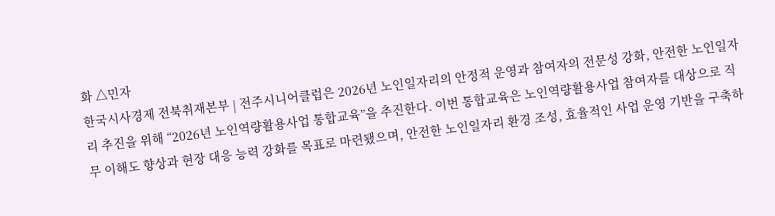화 △민자
한국시사경제 전북취재본부 | 전주시니어클럽은 2026년 노인일자리의 안정적 운영과 참여자의 전문성 강화, 안전한 노인일자리 추진을 위해 “2026년 노인역량활용사업 통합교육”을 추진한다. 이번 통합교육은 노인역량활용사업 참여자를 대상으로 직무 이해도 향상과 현장 대응 능력 강화를 목표로 마련됐으며, 안전한 노인일자리 환경 조성, 효율적인 사업 운영 기반을 구축하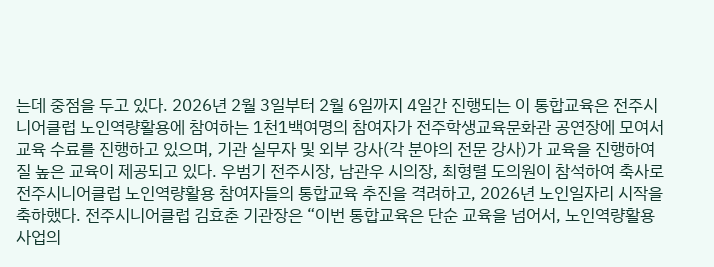는데 중점을 두고 있다. 2026년 2월 3일부터 2월 6일까지 4일간 진행되는 이 통합교육은 전주시니어클럽 노인역량활용에 참여하는 1천1백여명의 참여자가 전주학생교육문화관 공연장에 모여서 교육 수료를 진행하고 있으며, 기관 실무자 및 외부 강사(각 분야의 전문 강사)가 교육을 진행하여 질 높은 교육이 제공되고 있다. 우범기 전주시장, 남관우 시의장, 최형렬 도의원이 참석하여 축사로 전주시니어클럽 노인역량활용 참여자들의 통합교육 추진을 격려하고, 2026년 노인일자리 시작을 축하했다. 전주시니어클럽 김효춘 기관장은 “이번 통합교육은 단순 교육을 넘어서, 노인역량활용 사업의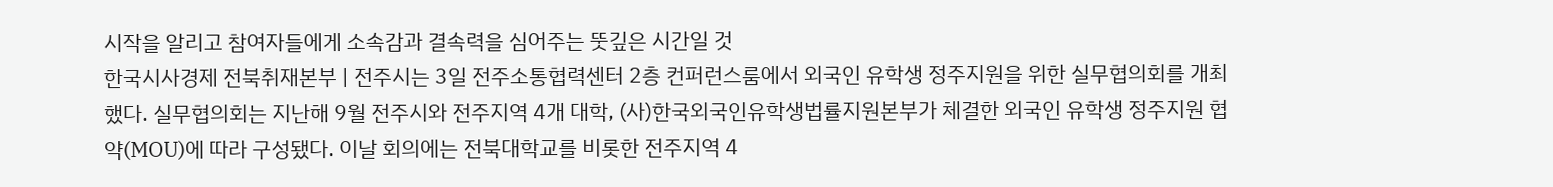시작을 알리고 참여자들에게 소속감과 결속력을 심어주는 뚯깊은 시간일 것
한국시사경제 전북취재본부 | 전주시는 3일 전주소통협력센터 2층 컨퍼런스룸에서 외국인 유학생 정주지원을 위한 실무협의회를 개최했다. 실무협의회는 지난해 9월 전주시와 전주지역 4개 대학, (사)한국외국인유학생법률지원본부가 체결한 외국인 유학생 정주지원 협약(MOU)에 따라 구성됐다. 이날 회의에는 전북대학교를 비롯한 전주지역 4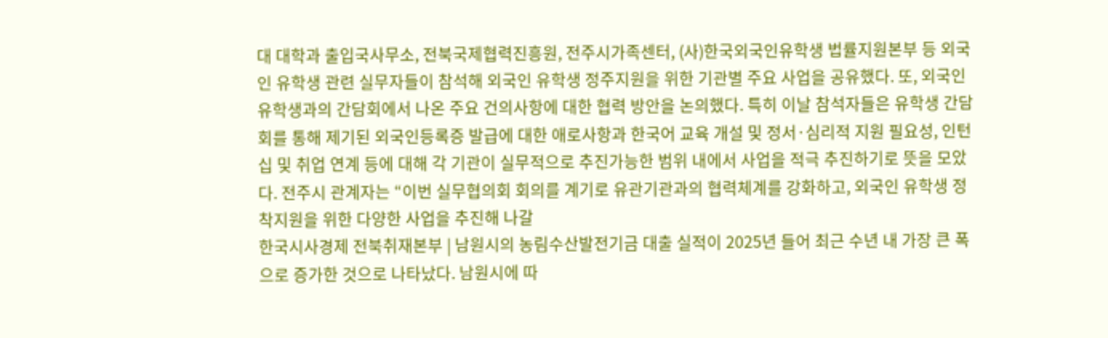대 대학과 출입국사무소, 전북국제협력진흥원, 전주시가족센터, (사)한국외국인유학생 법률지원본부 등 외국인 유학생 관련 실무자들이 참석해 외국인 유학생 정주지원을 위한 기관별 주요 사업을 공유했다. 또, 외국인 유학생과의 간담회에서 나온 주요 건의사항에 대한 협력 방안을 논의했다. 특히 이날 참석자들은 유학생 간담회를 통해 제기된 외국인등록증 발급에 대한 애로사항과 한국어 교육 개설 및 정서·심리적 지원 필요성, 인턴십 및 취업 연계 등에 대해 각 기관이 실무적으로 추진가능한 범위 내에서 사업을 적극 추진하기로 뜻을 모았다. 전주시 관계자는 “이번 실무협의회 회의를 계기로 유관기관과의 협력체계를 강화하고, 외국인 유학생 정착지원을 위한 다양한 사업을 추진해 나갈
한국시사경제 전북취재본부 | 남원시의 농림수산발전기금 대출 실적이 2025년 들어 최근 수년 내 가장 큰 폭으로 증가한 것으로 나타났다. 남원시에 따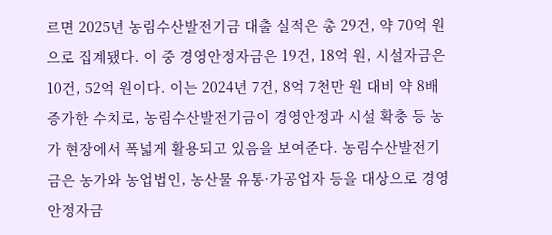르면 2025년 농림수산발전기금 대출 실적은 총 29건, 약 70억 원으로 집계됐다. 이 중 경영안정자금은 19건, 18억 원, 시설자금은 10건, 52억 원이다. 이는 2024년 7건, 8억 7천만 원 대비 약 8배 증가한 수치로, 농림수산발전기금이 경영안정과 시설 확충 등 농가 현장에서 폭넓게 활용되고 있음을 보여준다. 농림수산발전기금은 농가와 농업법인, 농산물 유통·가공업자 등을 대상으로 경영안정자금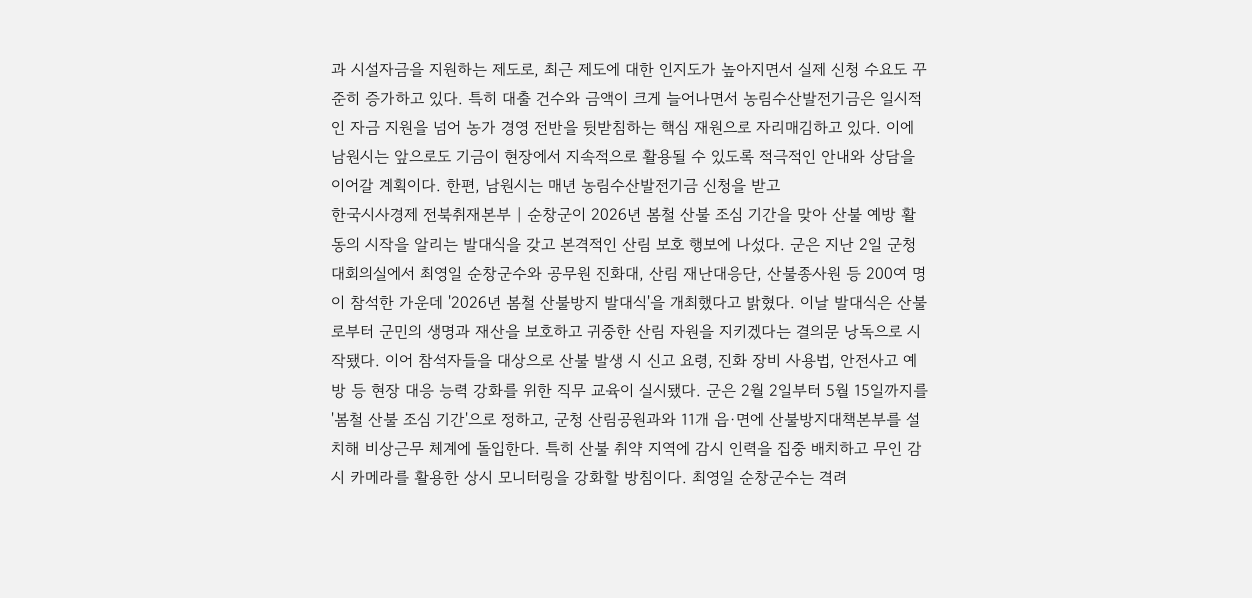과 시설자금을 지원하는 제도로, 최근 제도에 대한 인지도가 높아지면서 실제 신청 수요도 꾸준히 증가하고 있다. 특히 대출 건수와 금액이 크게 늘어나면서 농림수산발전기금은 일시적인 자금 지원을 넘어 농가 경영 전반을 뒷받침하는 핵심 재원으로 자리매김하고 있다. 이에 남원시는 앞으로도 기금이 현장에서 지속적으로 활용될 수 있도록 적극적인 안내와 상담을 이어갈 계획이다. 한편, 남원시는 매년 농림수산발전기금 신청을 받고
한국시사경제 전북취재본부 | 순창군이 2026년 봄철 산불 조심 기간을 맞아 산불 예방 활동의 시작을 알리는 발대식을 갖고 본격적인 산림 보호 행보에 나섰다. 군은 지난 2일 군청 대회의실에서 최영일 순창군수와 공무원 진화대, 산림 재난대응단, 산불종사원 등 200여 명이 참석한 가운데 '2026년 봄철 산불방지 발대식'을 개최했다고 밝혔다. 이날 발대식은 산불로부터 군민의 생명과 재산을 보호하고 귀중한 산림 자원을 지키겠다는 결의문 낭독으로 시작됐다. 이어 참석자들을 대상으로 산불 발생 시 신고 요령, 진화 장비 사용법, 안전사고 예방 등 현장 대응 능력 강화를 위한 직무 교육이 실시됐다. 군은 2월 2일부터 5월 15일까지를 '봄철 산불 조심 기간'으로 정하고, 군청 산림공원과와 11개 읍·면에 산불방지대책본부를 설치해 비상근무 체계에 돌입한다. 특히 산불 취약 지역에 감시 인력을 집중 배치하고 무인 감시 카메라를 활용한 상시 모니터링을 강화할 방침이다. 최영일 순창군수는 격려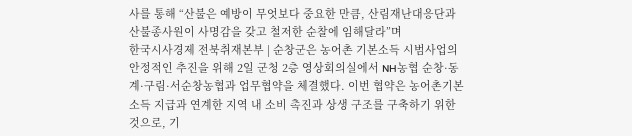사를 통해 “산불은 예방이 무엇보다 중요한 만큼, 산림재난대응단과 산불종사원이 사명감을 갖고 철저한 순찰에 임해달라”며
한국시사경제 전북취재본부 | 순창군은 농어촌 기본소득 시범사업의 안정적인 추진을 위해 2일 군청 2층 영상회의실에서 NH농협 순창·동계·구림·서순창농협과 업무협약을 체결했다. 이번 협약은 농어촌기본소득 지급과 연계한 지역 내 소비 촉진과 상생 구조를 구축하기 위한 것으로, 기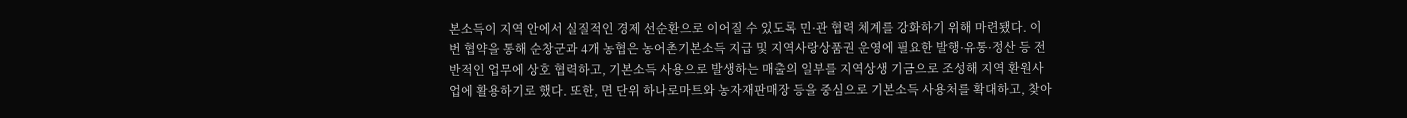본소득이 지역 안에서 실질적인 경제 선순환으로 이어질 수 있도록 민·관 협력 체계를 강화하기 위해 마련됐다. 이번 협약을 통해 순창군과 4개 농협은 농어촌기본소득 지급 및 지역사랑상품권 운영에 필요한 발행·유통·정산 등 전반적인 업무에 상호 협력하고, 기본소득 사용으로 발생하는 매출의 일부를 지역상생 기금으로 조성해 지역 환원사업에 활용하기로 했다. 또한, 면 단위 하나로마트와 농자재판매장 등을 중심으로 기본소득 사용처를 확대하고, 찾아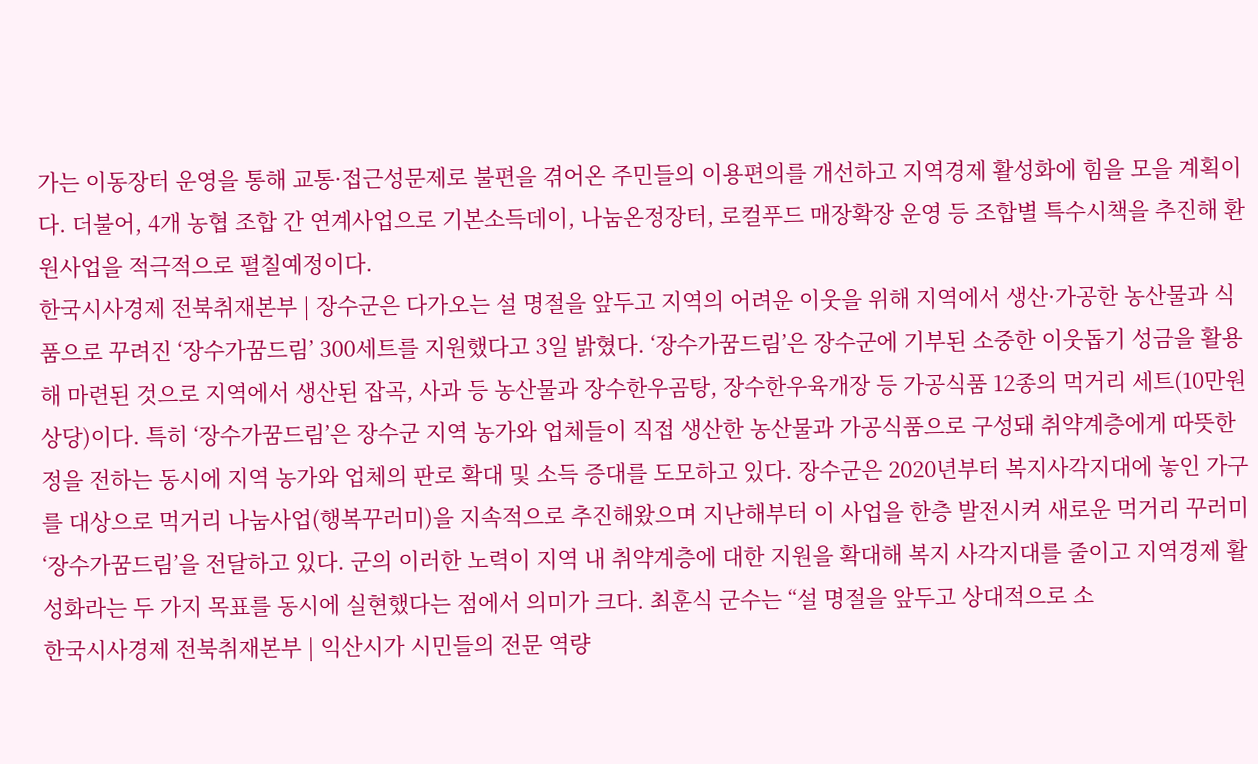가는 이동장터 운영을 통해 교통·접근성문제로 불편을 겪어온 주민들의 이용편의를 개선하고 지역경제 활성화에 힘을 모을 계획이다. 더불어, 4개 농협 조합 간 연계사업으로 기본소득데이, 나눔온정장터, 로컬푸드 매장확장 운영 등 조합별 특수시책을 추진해 환원사업을 적극적으로 펼칠예정이다.
한국시사경제 전북취재본부 | 장수군은 다가오는 설 명절을 앞두고 지역의 어려운 이웃을 위해 지역에서 생산·가공한 농산물과 식품으로 꾸려진 ‘장수가꿈드림’ 300세트를 지원했다고 3일 밝혔다. ‘장수가꿈드림’은 장수군에 기부된 소중한 이웃돕기 성금을 활용해 마련된 것으로 지역에서 생산된 잡곡, 사과 등 농산물과 장수한우곰탕, 장수한우육개장 등 가공식품 12종의 먹거리 세트(10만원 상당)이다. 특히 ‘장수가꿈드림’은 장수군 지역 농가와 업체들이 직접 생산한 농산물과 가공식품으로 구성돼 취약계층에게 따뜻한 정을 전하는 동시에 지역 농가와 업체의 판로 확대 및 소득 증대를 도모하고 있다. 장수군은 2020년부터 복지사각지대에 놓인 가구를 대상으로 먹거리 나눔사업(행복꾸러미)을 지속적으로 추진해왔으며 지난해부터 이 사업을 한층 발전시켜 새로운 먹거리 꾸러미 ‘장수가꿈드림’을 전달하고 있다. 군의 이러한 노력이 지역 내 취약계층에 대한 지원을 확대해 복지 사각지대를 줄이고 지역경제 활성화라는 두 가지 목표를 동시에 실현했다는 점에서 의미가 크다. 최훈식 군수는 “설 명절을 앞두고 상대적으로 소
한국시사경제 전북취재본부 | 익산시가 시민들의 전문 역량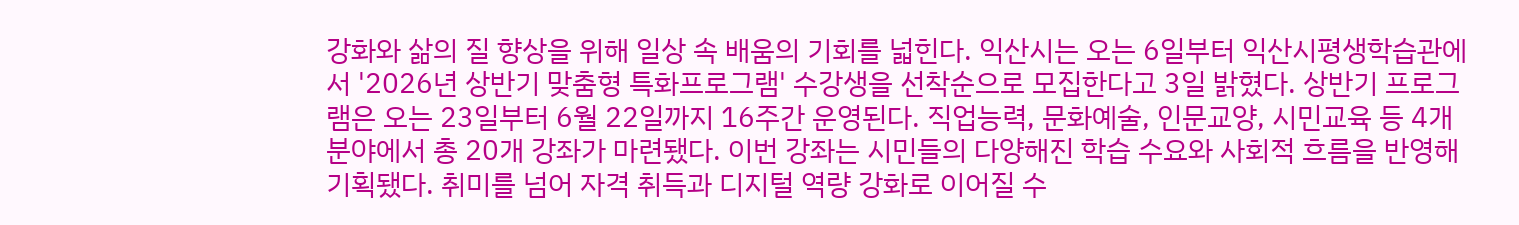강화와 삶의 질 향상을 위해 일상 속 배움의 기회를 넓힌다. 익산시는 오는 6일부터 익산시평생학습관에서 '2026년 상반기 맞춤형 특화프로그램' 수강생을 선착순으로 모집한다고 3일 밝혔다. 상반기 프로그램은 오는 23일부터 6월 22일까지 16주간 운영된다. 직업능력, 문화예술, 인문교양, 시민교육 등 4개 분야에서 총 20개 강좌가 마련됐다. 이번 강좌는 시민들의 다양해진 학습 수요와 사회적 흐름을 반영해 기획됐다. 취미를 넘어 자격 취득과 디지털 역량 강화로 이어질 수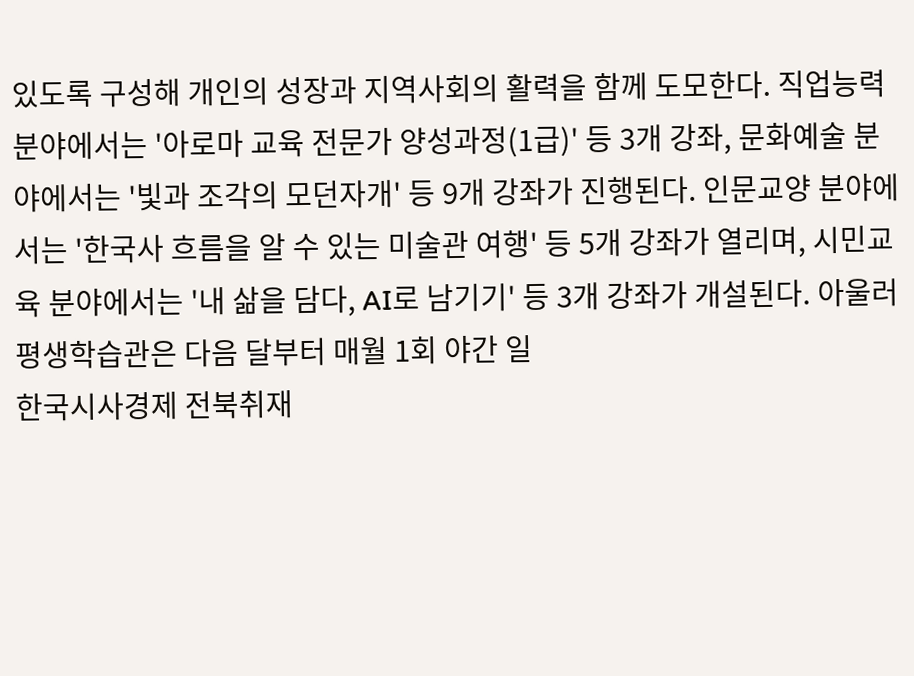있도록 구성해 개인의 성장과 지역사회의 활력을 함께 도모한다. 직업능력 분야에서는 '아로마 교육 전문가 양성과정(1급)' 등 3개 강좌, 문화예술 분야에서는 '빛과 조각의 모던자개' 등 9개 강좌가 진행된다. 인문교양 분야에서는 '한국사 흐름을 알 수 있는 미술관 여행' 등 5개 강좌가 열리며, 시민교육 분야에서는 '내 삶을 담다, AI로 남기기' 등 3개 강좌가 개설된다. 아울러 평생학습관은 다음 달부터 매월 1회 야간 일
한국시사경제 전북취재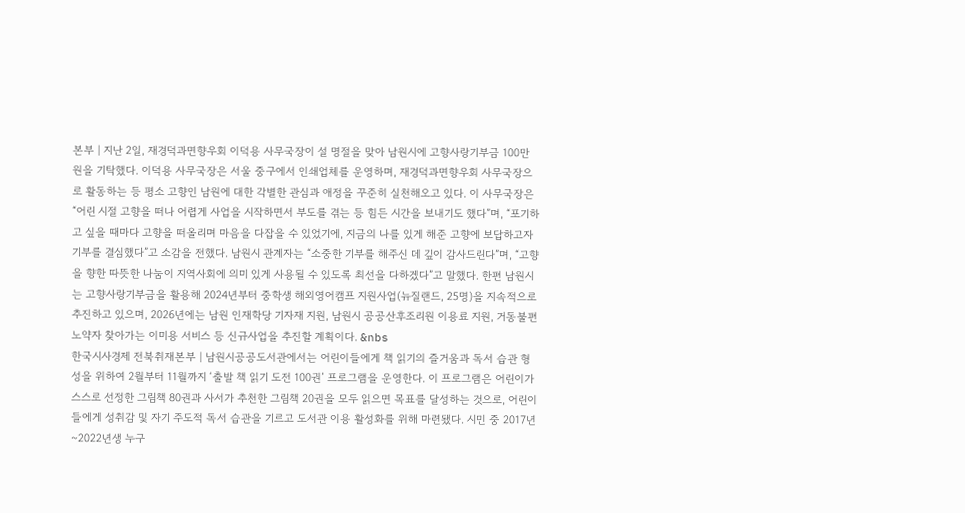본부 | 지난 2일, 재경덕과면향우회 이덕용 사무국장이 설 명절을 맞아 남원시에 고향사랑기부금 100만 원을 기탁했다. 이덕용 사무국장은 서울 중구에서 인쇄업체를 운영하며, 재경덕과면향우회 사무국장으로 활동하는 등 평소 고향인 남원에 대한 각별한 관심과 애정을 꾸준히 실천해오고 있다. 이 사무국장은 “어린 시절 고향을 떠나 어렵게 사업을 시작하면서 부도를 겪는 등 힘든 시간을 보내기도 했다”며, “포기하고 싶을 때마다 고향을 떠올리며 마음을 다잡을 수 있었기에, 지금의 나를 있게 해준 고향에 보답하고자 기부를 결심했다”고 소감을 전했다. 남원시 관계자는 “소중한 기부를 해주신 데 깊이 감사드린다”며, “고향을 향한 따뜻한 나눔이 지역사회에 의미 있게 사용될 수 있도록 최선을 다하겠다”고 말했다. 한편 남원시는 고향사랑기부금을 활용해 2024년부터 중학생 해외영어캠프 지원사업(뉴질랜드, 25명)을 지속적으로 추진하고 있으며, 2026년에는 남원 인재학당 기자재 지원, 남원시 공공산후조리원 이용료 지원, 거동불편 노약자 찾아가는 이미용 서비스 등 신규사업을 추진할 계획이다. &nbs
한국시사경제 전북취재본부 | 남원시공공도서관에서는 어린이들에게 책 읽기의 즐거움과 독서 습관 형성을 위하여 2월부터 11월까지 ‘출발 책 읽기 도전 100권’ 프로그램을 운영한다. 이 프로그램은 어린이가 스스로 선정한 그림책 80권과 사서가 추천한 그림책 20권을 모두 읽으면 목표를 달성하는 것으로, 어린이들에게 성취감 및 자기 주도적 독서 습관을 기르고 도서관 이용 활성화를 위해 마련됐다. 시민 중 2017년~2022년생 누구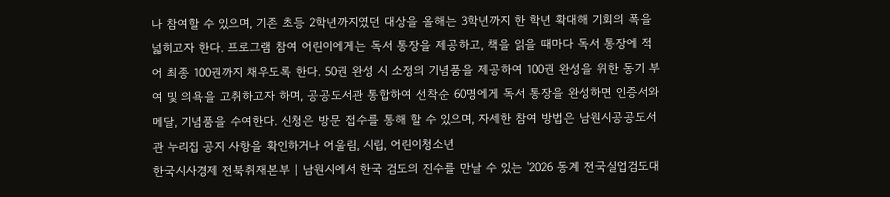나 참여할 수 있으며, 기존 초등 2학년까지였던 대상을 올해는 3학년까지 한 학년 확대해 기회의 폭을 넓히고자 한다. 프로그램 참여 어린이에게는 독서 통장을 제공하고, 책을 읽을 때마다 독서 통장에 적어 최종 100권까지 채우도록 한다. 50권 완성 시 소정의 기념품을 제공하여 100권 완성을 위한 동기 부여 및 의욕을 고취하고자 하며, 공공도서관 통합하여 선착순 60명에게 독서 통장을 완성하면 인증서와 메달, 기념품을 수여한다. 신청은 방문 접수를 통해 할 수 있으며, 자세한 참여 방법은 남원시공공도서관 누리집 공지 사항을 확인하거나 어울림, 시립, 어린이청소년
한국시사경제 전북취재본부 | 남원시에서 한국 검도의 진수를 만날 수 있는 '2026 동계 전국실업검도대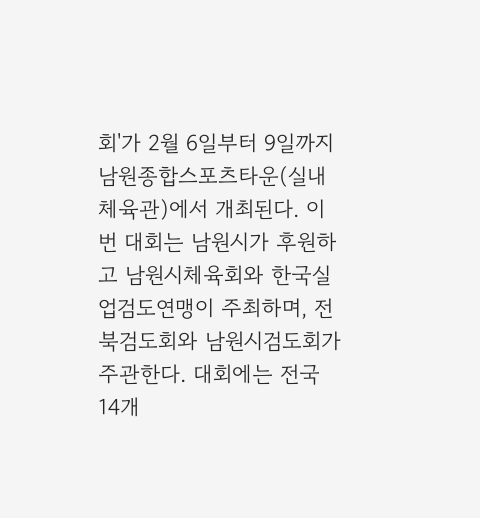회'가 2월 6일부터 9일까지 남원종합스포츠타운(실내체육관)에서 개최된다. 이번 대회는 남원시가 후원하고 남원시체육회와 한국실업검도연맹이 주최하며, 전북검도회와 남원시검도회가 주관한다. 대회에는 전국 14개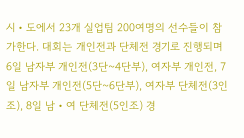시‧도에서 23개 실업팀 200여명의 선수들이 참가한다. 대회는 개인전과 단체전 경기로 진행되며 6일 남자부 개인전(3단~4단부), 여자부 개인전, 7일 남자부 개인전(5단~6단부), 여자부 단체전(3인조), 8일 남‧여 단체전(5인조) 경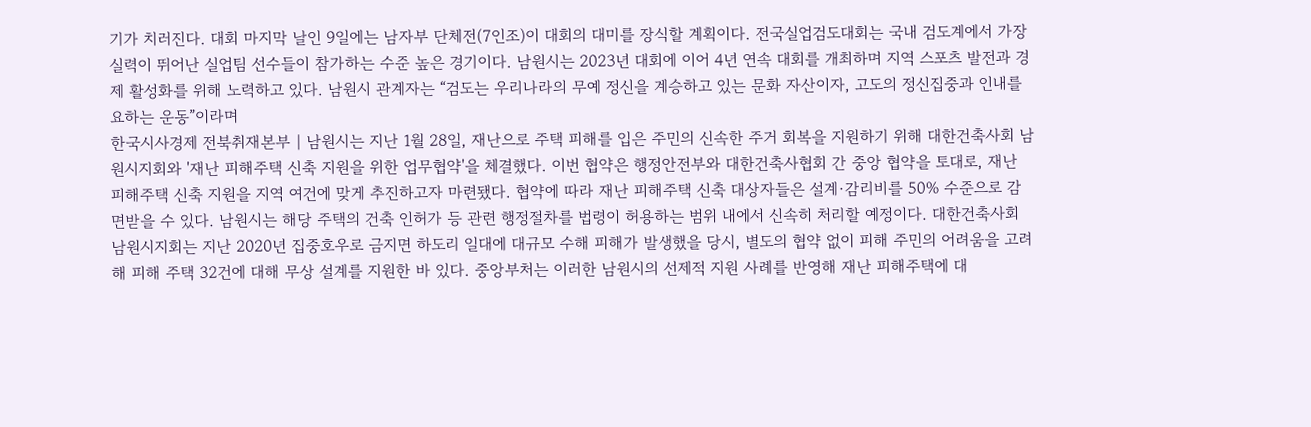기가 치러진다. 대회 마지막 날인 9일에는 남자부 단체전(7인조)이 대회의 대미를 장식할 계획이다. 전국실업검도대회는 국내 검도계에서 가장 실력이 뛰어난 실업팀 선수들이 참가하는 수준 높은 경기이다. 남원시는 2023년 대회에 이어 4년 연속 대회를 개최하며 지역 스포츠 발전과 경제 활성화를 위해 노력하고 있다. 남원시 관계자는 “검도는 우리나라의 무예 정신을 계승하고 있는 문화 자산이자, 고도의 정신집중과 인내를 요하는 운동”이라며
한국시사경제 전북취재본부 | 남원시는 지난 1월 28일, 재난으로 주택 피해를 입은 주민의 신속한 주거 회복을 지원하기 위해 대한건축사회 남원시지회와 '재난 피해주택 신축 지원을 위한 업무협약'을 체결했다. 이번 협약은 행정안전부와 대한건축사협회 간 중앙 협약을 토대로, 재난 피해주택 신축 지원을 지역 여건에 맞게 추진하고자 마련됐다. 협약에 따라 재난 피해주택 신축 대상자들은 설계·감리비를 50% 수준으로 감면받을 수 있다. 남원시는 해당 주택의 건축 인허가 등 관련 행정절차를 법령이 허용하는 범위 내에서 신속히 처리할 예정이다. 대한건축사회 남원시지회는 지난 2020년 집중호우로 금지면 하도리 일대에 대규모 수해 피해가 발생했을 당시, 별도의 협약 없이 피해 주민의 어려움을 고려해 피해 주택 32건에 대해 무상 설계를 지원한 바 있다. 중앙부처는 이러한 남원시의 선제적 지원 사례를 반영해 재난 피해주택에 대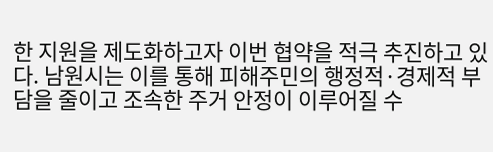한 지원을 제도화하고자 이번 협약을 적극 추진하고 있다. 남원시는 이를 통해 피해주민의 행정적·경제적 부담을 줄이고 조속한 주거 안정이 이루어질 수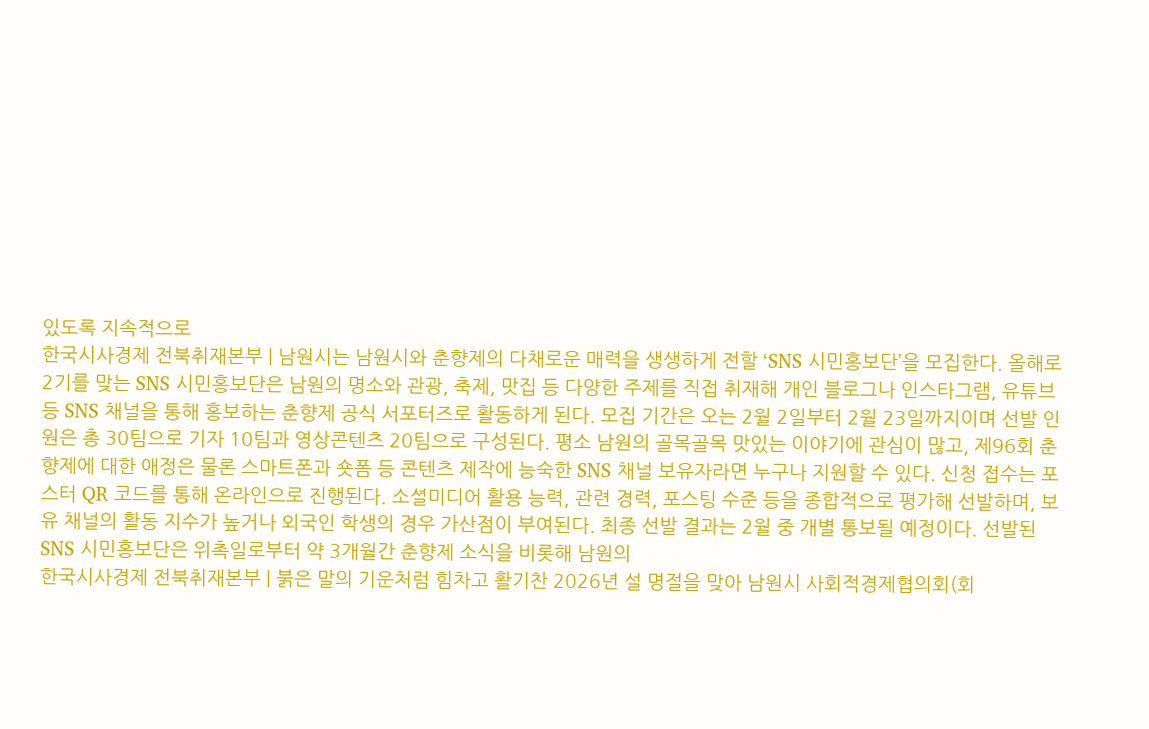있도록 지속적으로
한국시사경제 전북취재본부 | 남원시는 남원시와 춘향제의 다채로운 매력을 생생하게 전할 ‘SNS 시민홍보단’을 모집한다. 올해로 2기를 맞는 SNS 시민홍보단은 남원의 명소와 관광, 축제, 맛집 등 다양한 주제를 직접 취재해 개인 블로그나 인스타그램, 유튜브 등 SNS 채널을 통해 홍보하는 춘향제 공식 서포터즈로 활동하게 된다. 모집 기간은 오는 2월 2일부터 2월 23일까지이며 선발 인원은 총 30팀으로 기자 10팀과 영상콘텐츠 20팀으로 구성된다. 평소 남원의 골목골목 맛있는 이야기에 관심이 많고, 제96회 춘향제에 대한 애정은 물론 스마트폰과 숏폼 등 콘텐츠 제작에 능숙한 SNS 채널 보유자라면 누구나 지원할 수 있다. 신청 접수는 포스터 QR 코드를 통해 온라인으로 진행된다. 소셜미디어 활용 능력, 관련 경력, 포스팅 수준 등을 종합적으로 평가해 선발하며, 보유 채널의 활동 지수가 높거나 외국인 학생의 경우 가산점이 부여된다. 최종 선발 결과는 2월 중 개별 통보될 예정이다. 선발된 SNS 시민홍보단은 위촉일로부터 약 3개월간 춘향제 소식을 비롯해 남원의
한국시사경제 전북취재본부 | 붉은 말의 기운처럼 힘차고 활기찬 2026년 설 명절을 맞아 남원시 사회적경제협의회(회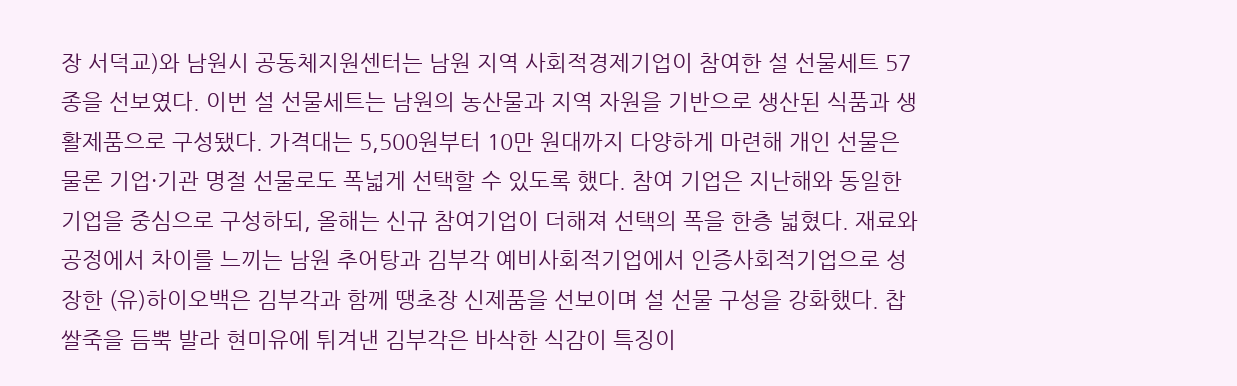장 서덕교)와 남원시 공동체지원센터는 남원 지역 사회적경제기업이 참여한 설 선물세트 57종을 선보였다. 이번 설 선물세트는 남원의 농산물과 지역 자원을 기반으로 생산된 식품과 생활제품으로 구성됐다. 가격대는 5,500원부터 10만 원대까지 다양하게 마련해 개인 선물은 물론 기업·기관 명절 선물로도 폭넓게 선택할 수 있도록 했다. 참여 기업은 지난해와 동일한 기업을 중심으로 구성하되, 올해는 신규 참여기업이 더해져 선택의 폭을 한층 넓혔다. 재료와 공정에서 차이를 느끼는 남원 추어탕과 김부각 예비사회적기업에서 인증사회적기업으로 성장한 (유)하이오백은 김부각과 함께 땡초장 신제품을 선보이며 설 선물 구성을 강화했다. 찹쌀죽을 듬뿍 발라 현미유에 튀겨낸 김부각은 바삭한 식감이 특징이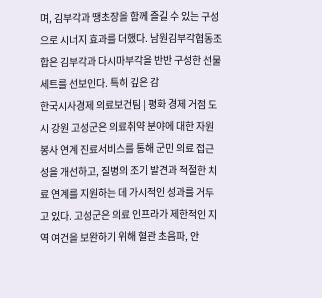며, 김부각과 땡초장을 함께 즐길 수 있는 구성으로 시너지 효과를 더했다. 남원김부각협동조합은 김부각과 다시마부각을 반반 구성한 선물세트를 선보인다. 특히 깊은 감
한국시사경제 의료보건팀 | 평화 경제 거점 도시 강원 고성군은 의료취약 분야에 대한 자원봉사 연계 진료서비스를 통해 군민 의료 접근성을 개선하고, 질병의 조기 발견과 적절한 치료 연계를 지원하는 데 가시적인 성과를 거두고 있다. 고성군은 의료 인프라가 제한적인 지역 여건을 보완하기 위해 혈관 초음파, 안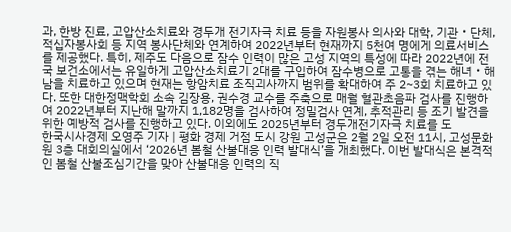과, 한방 진료, 고압산소치료와 경두개 전기자극 치료 등을 자원봉사 의사와 대학, 기관‧단체, 적십자봉사회 등 지역 봉사단체와 연계하여 2022년부터 현재까지 5천여 명에게 의료서비스를 제공했다. 특히, 제주도 다음으로 잠수 인력이 많은 고성 지역의 특성에 따라 2022년에 전국 보건소에서는 유일하게 고압산소치료기 2대를 구입하여 잠수병으로 고통을 겪는 해녀‧해남을 치료하고 있으며 현재는 항암치료 조직괴사까지 범위를 확대하여 주 2~3회 치료하고 있다. 또한 대한정맥학회 소속 김장용, 권수경 교수를 주축으로 매월 혈관초음파 검사를 진행하여 2022년부터 지난해 말까지 1,182명을 검사하여 정밀검사 연계, 추적관리 등 조기 발견을 위한 예방적 검사를 진행하고 있다. 이외에도 2025년부터 경두개전기자극 치료를 도
한국시사경제 오영주 기자 | 평화 경제 거점 도시 강원 고성군은 2월 2일 오전 11시, 고성문화원 3층 대회의실에서 ‘2026년 봄철 산불대응 인력 발대식’을 개최했다. 이번 발대식은 본격적인 봄철 산불조심기간을 맞아 산불대응 인력의 직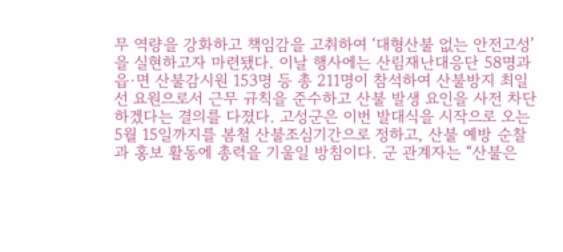무 역량을 강화하고 책임감을 고취하여 ‘대형산불 없는 안전고성’을 실현하고자 마련됐다. 이날 행사에는 산림재난대응단 58명과 읍·면 산불감시원 153명 등 총 211명이 참석하여 산불방지 최일선 요원으로서 근무 규칙을 준수하고 산불 발생 요인을 사전 차단하겠다는 결의를 다졌다. 고성군은 이번 발대식을 시작으로 오는 5월 15일까지를 봄철 산불조심기간으로 정하고, 산불 예방 순찰과 홍보 활동에 총력을 기울일 방침이다. 군 관계자는 “산불은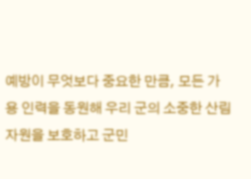예방이 무엇보다 중요한 만큼, 모든 가용 인력을 동원해 우리 군의 소중한 산림 자원을 보호하고 군민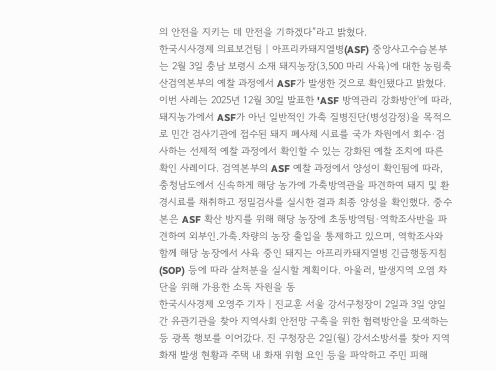의 안전을 지키는 데 만전을 기하겠다”라고 밝혔다.
한국시사경제 의료보건팀 | 아프리카돼지열병(ASF) 중앙사고수습본부는 2월 3일 충남 보령시 소재 돼지농장(3,500 마리 사육)에 대한 농림축산검역본부의 예찰 과정에서 ASF가 발생한 것으로 확인됐다고 밝혔다. 이번 사례는 2025년 12월 30일 발표한 'ASF 방역관리 강화방안'에 따라, 돼지농가에서 ASF가 아닌 일반적인 가축 질병진단(병성감정)을 목적으로 민간 검사기관에 접수된 돼지 폐사체 시료를 국가 차원에서 회수·검사하는 선제적 예찰 과정에서 확인할 수 있는 강화된 예찰 조치에 따른 확인 사례이다. 검역본부의 ASF 예찰 과정에서 양성이 확인됨에 따라, 충청남도에서 신속하게 해당 농가에 가축방역관을 파견하여 돼지 및 환경시료를 채취하고 정밀검사를 실시한 결과 최종 양성을 확인했다. 중수본은 ASF 확산 방지를 위해 해당 농장에 초동방역팀·역학조사반을 파견하여 외부인․가축․차량의 농장 출입을 통제하고 있으며, 역학조사와 함께 해당 농장에서 사육 중인 돼지는 아프리카돼지열병 긴급행동지침(SOP) 등에 따라 살처분을 실시할 계획이다. 아울러, 발생지역 오염 차단을 위해 가용한 소독 자원을 동
한국시사경제 오영주 기자 | 진교훈 서울 강서구청장이 2일과 3일 양일간 유관기관을 찾아 지역사회 안전망 구축을 위한 협력방안을 모색하는 등 광폭 행보를 이어갔다. 진 구청장은 2일(월) 강서소방서를 찾아 지역 화재 발생 현황과 주택 내 화재 위험 요인 등을 파악하고 주민 피해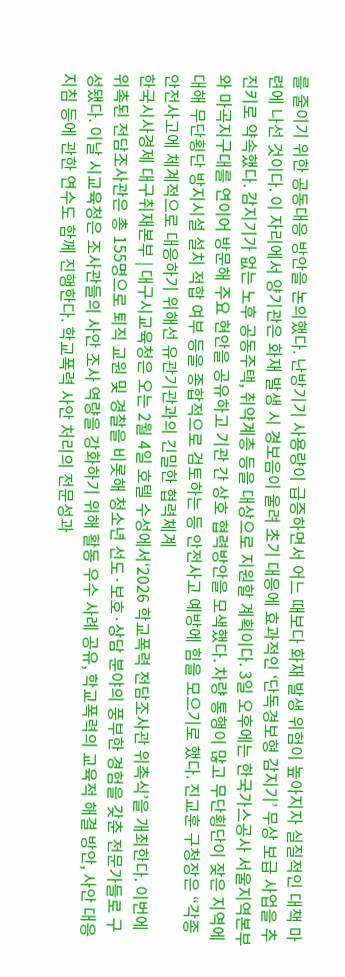를 줄이기 위한 공동대응 방안을 논의했다. 난방기기 사용량이 급증하면서 어느 때보다 화재 발생 위험이 높아지자 실질적인 대책 마련에 나선 것이다. 이 자리에서 양기관은 화재 발생 시 경보음이 울려 초기 대응에 효과적인 ‘단독경보형 감지기’ 무상 보급 사업을 추진키로 약속했다. 감지기가 없는 노후 공동주택, 취약계층 등을 대상으로 지원할 계획이다. 3일 오후에는 한국가스공사 서울지역본부와 마곡지구대를 연이어 방문해 주요 현안을 공유하고 기관 간 상호 협력방안을 모색했다. 차량 통행이 많고 무단횡단이 잦은 지역에 대해 무단횡단 방지시설 설치 적합 여부 등을 종합적으로 검토하는 등 안전사고 예방에 힘을 모으기로 했다. 진교훈 구청장은 “각종 안전사고에 체계적으로 대응하기 위해선 유관기관과의 긴밀한 협력체계
한국시사경제 대구취재본부 | 대구시교육청은 오는 2월 4일 호텔 수성에서‘2026 학교폭력 전담조사관 위촉식’을 개최한다. 이번에 위촉된 전담조사관은 총 155명으로 퇴직 교원 및 경찰을 비롯해 청소년 선도·보호·상담 분야의 풍부한 경험을 갖춘 전문가들로 구성됐다. 이날 시교육청은 조사관들의 사안 조사 역량을 강화하기 위해 활동 우수 사례 공유, 학교폭력의 교육적 해결 방안, 사안 대응 지침 등에 관한 연수도 함께 진행한다. 학교폭력 사안 처리의 전문성과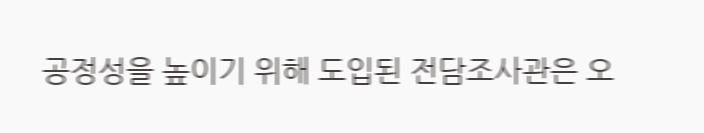공정성을 높이기 위해 도입된 전담조사관은 오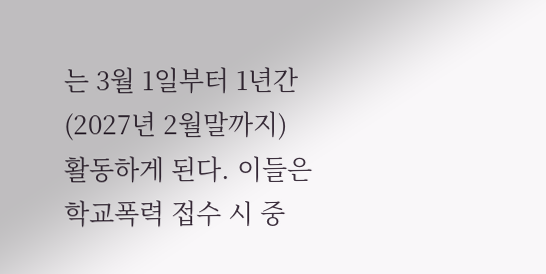는 3월 1일부터 1년간(2027년 2월말까지) 활동하게 된다. 이들은 학교폭력 접수 시 중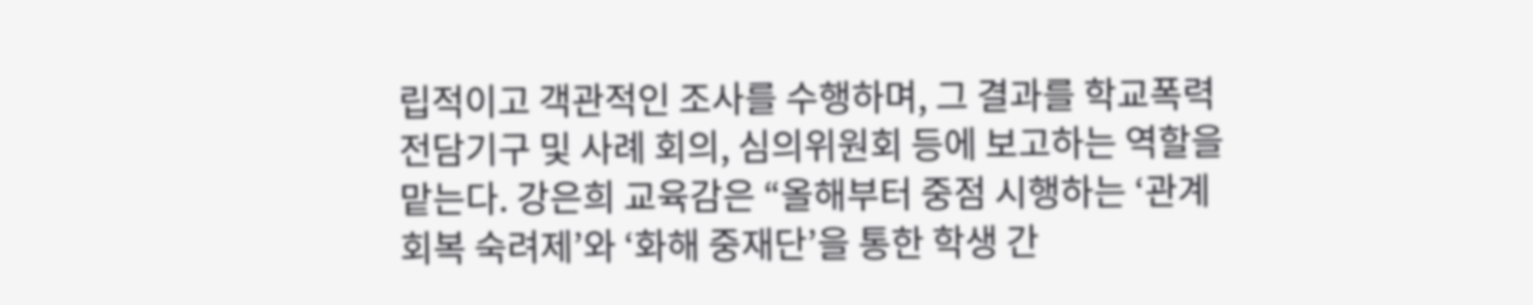립적이고 객관적인 조사를 수행하며, 그 결과를 학교폭력 전담기구 및 사례 회의, 심의위원회 등에 보고하는 역할을 맡는다. 강은희 교육감은 “올해부터 중점 시행하는 ‘관계회복 숙려제’와 ‘화해 중재단’을 통한 학생 간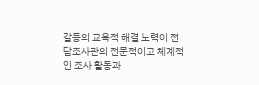갈등의 교육적 해결 노력이 전담조사관의 전문적이고 체계적인 조사 활동과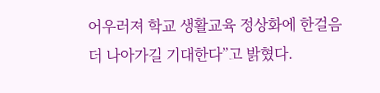어우러져 학교 생활교육 정상화에 한걸음 더 나아가길 기대한다”고 밝혔다.